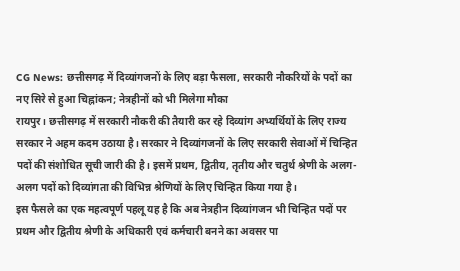CG News: छत्तीसगढ़ में दिव्यांगजनों के लिए बड़ा फैसला, सरकारी नौकरियों के पदों का नए सिरे से हुआ चिह्नांकन; नेत्रहीनों को भी मिलेगा मौका
रायपुर। छत्तीसगढ़ में सरकारी नौकरी की तैयारी कर रहे दिव्यांग अभ्यर्थियों के लिए राज्य सरकार ने अहम कदम उठाया है। सरकार ने दिव्यांगजनों के लिए सरकारी सेवाओं में चिन्हित पदों की संशोधित सूची जारी की है। इसमें प्रथम, द्वितीय, तृतीय और चतुर्थ श्रेणी के अलग-अलग पदों को दिव्यांगता की विभिन्न श्रेणियों के लिए चिन्हित किया गया है।
इस फैसले का एक महत्वपूर्ण पहलू यह है कि अब नेत्रहीन दिव्यांगजन भी चिन्हित पदों पर प्रथम और द्वितीय श्रेणी के अधिकारी एवं कर्मचारी बनने का अवसर पा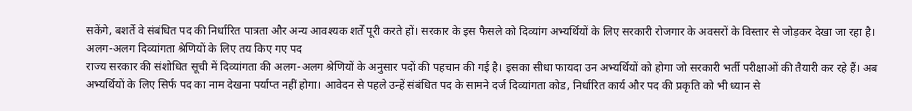सकेंगे, बशर्ते वे संबंधित पद की निर्धारित पात्रता और अन्य आवश्यक शर्तें पूरी करते हों। सरकार के इस फैसले को दिव्यांग अभ्यर्थियों के लिए सरकारी रोजगार के अवसरों के विस्तार से जोड़कर देखा जा रहा है।
अलग-अलग दिव्यांगता श्रेणियों के लिए तय किए गए पद
राज्य सरकार की संशोधित सूची में दिव्यांगता की अलग-अलग श्रेणियों के अनुसार पदों की पहचान की गई है। इसका सीधा फायदा उन अभ्यर्थियों को होगा जो सरकारी भर्ती परीक्षाओं की तैयारी कर रहे हैं। अब अभ्यर्थियों के लिए सिर्फ पद का नाम देखना पर्याप्त नहीं होगा। आवेदन से पहले उन्हें संबंधित पद के सामने दर्ज दिव्यांगता कोड, निर्धारित कार्य और पद की प्रकृति को भी ध्यान से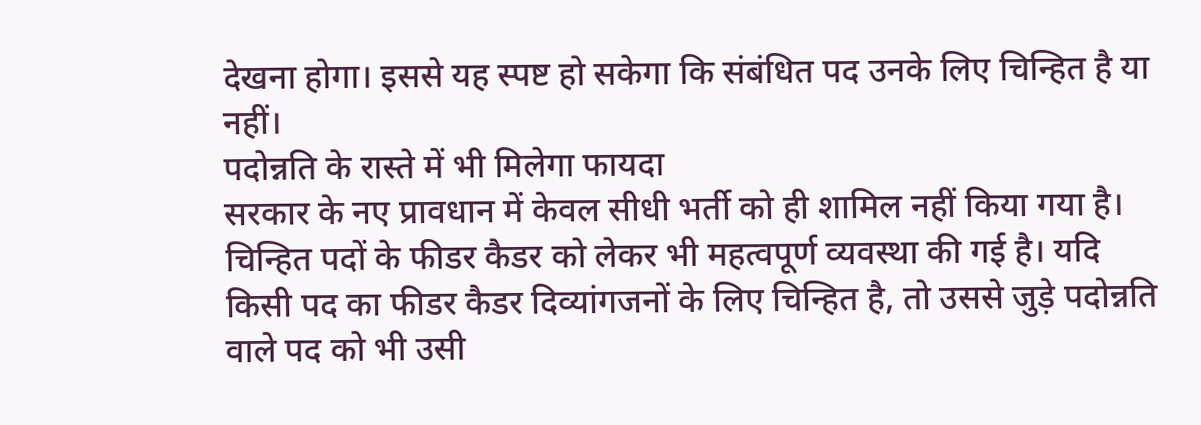देखना होगा। इससे यह स्पष्ट हो सकेगा कि संबंधित पद उनके लिए चिन्हित है या नहीं।
पदोन्नति के रास्ते में भी मिलेगा फायदा
सरकार के नए प्रावधान में केवल सीधी भर्ती को ही शामिल नहीं किया गया है। चिन्हित पदों के फीडर कैडर को लेकर भी महत्वपूर्ण व्यवस्था की गई है। यदि किसी पद का फीडर कैडर दिव्यांगजनों के लिए चिन्हित है, तो उससे जुड़े पदोन्नति वाले पद को भी उसी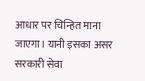आधार पर चिन्हित माना जाएगा। यानी इसका असर सरकारी सेवा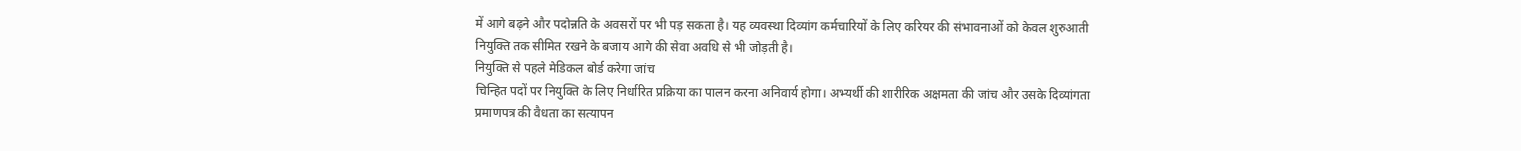में आगे बढ़ने और पदोन्नति के अवसरों पर भी पड़ सकता है। यह व्यवस्था दिव्यांग कर्मचारियों के लिए करियर की संभावनाओं को केवल शुरुआती नियुक्ति तक सीमित रखने के बजाय आगे की सेवा अवधि से भी जोड़ती है।
नियुक्ति से पहले मेडिकल बोर्ड करेगा जांच
चिन्हित पदों पर नियुक्ति के लिए निर्धारित प्रक्रिया का पालन करना अनिवार्य होगा। अभ्यर्थी की शारीरिक अक्षमता की जांच और उसके दिव्यांगता प्रमाणपत्र की वैधता का सत्यापन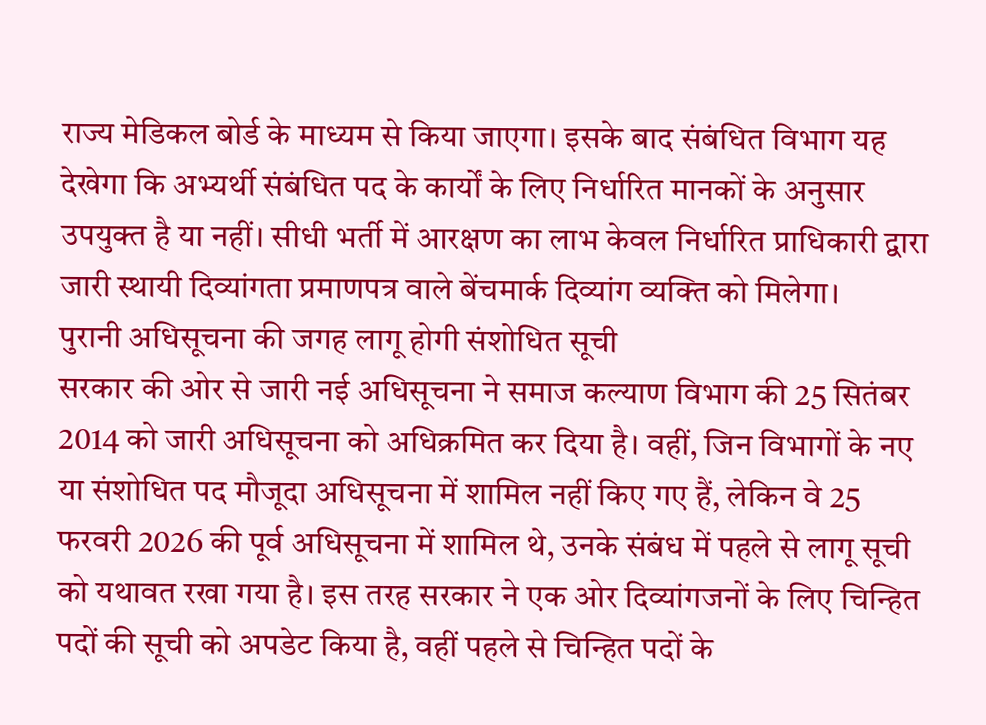राज्य मेडिकल बोर्ड के माध्यम से किया जाएगा। इसके बाद संबंधित विभाग यह देखेगा कि अभ्यर्थी संबंधित पद के कार्यों के लिए निर्धारित मानकों के अनुसार उपयुक्त है या नहीं। सीधी भर्ती में आरक्षण का लाभ केवल निर्धारित प्राधिकारी द्वारा जारी स्थायी दिव्यांगता प्रमाणपत्र वाले बेंचमार्क दिव्यांग व्यक्ति को मिलेगा।
पुरानी अधिसूचना की जगह लागू होगी संशोधित सूची
सरकार की ओर से जारी नई अधिसूचना ने समाज कल्याण विभाग की 25 सितंबर 2014 को जारी अधिसूचना को अधिक्रमित कर दिया है। वहीं, जिन विभागों के नए या संशोधित पद मौजूदा अधिसूचना में शामिल नहीं किए गए हैं, लेकिन वे 25 फरवरी 2026 की पूर्व अधिसूचना में शामिल थे, उनके संबंध में पहले से लागू सूची को यथावत रखा गया है। इस तरह सरकार ने एक ओर दिव्यांगजनों के लिए चिन्हित पदों की सूची को अपडेट किया है, वहीं पहले से चिन्हित पदों के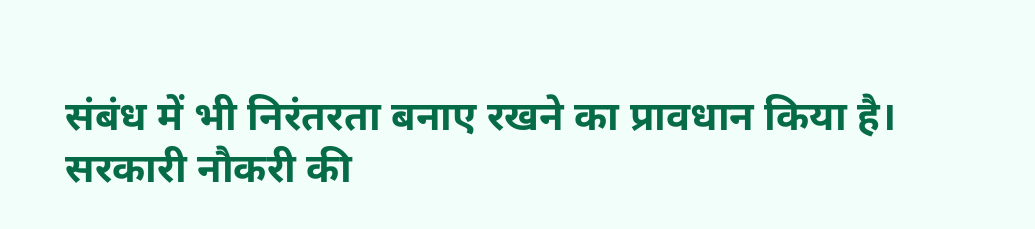संबंध में भी निरंतरता बनाए रखने का प्रावधान किया है।
सरकारी नौकरी की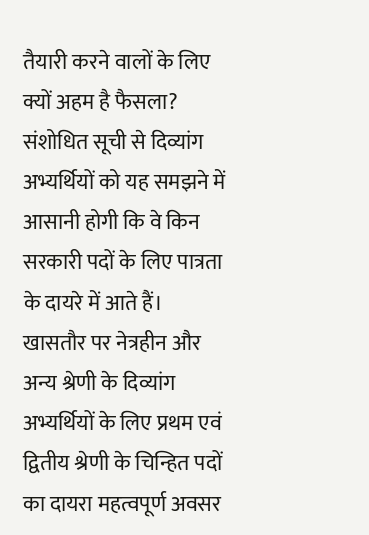तैयारी करने वालों के लिए क्यों अहम है फैसला?
संशोधित सूची से दिव्यांग अभ्यर्थियों को यह समझने में आसानी होगी कि वे किन सरकारी पदों के लिए पात्रता के दायरे में आते हैं। खासतौर पर नेत्रहीन और अन्य श्रेणी के दिव्यांग अभ्यर्थियों के लिए प्रथम एवं द्वितीय श्रेणी के चिन्हित पदों का दायरा महत्वपूर्ण अवसर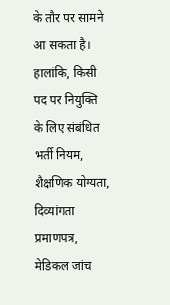के तौर पर सामने आ सकता है। हालांकि, किसी पद पर नियुक्ति के लिए संबंधित भर्ती नियम, शैक्षणिक योग्यता, दिव्यांगता प्रमाणपत्र, मेडिकल जांच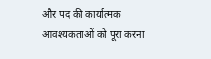और पद की कार्यात्मक आवश्यकताओं को पूरा करना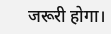जरूरी होगा।